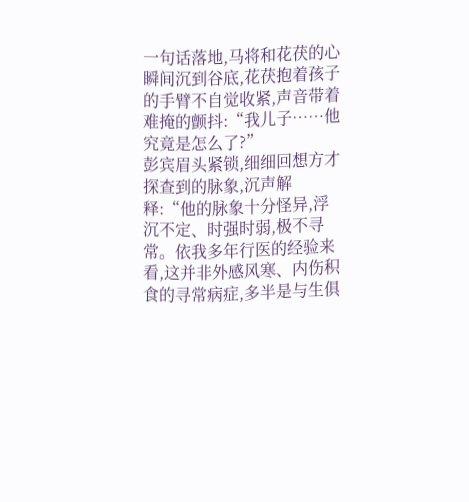一句话落地,马将和花茯的心瞬间沉到谷底,花茯抱着孩子的手臂不自觉收紧,声音带着难掩的颤抖:“我儿子……他究竟是怎么了?”
彭宾眉头紧锁,细细回想方才探查到的脉象,沉声解释:“他的脉象十分怪异,浮沉不定、时强时弱,极不寻常。依我多年行医的经验来看,这并非外感风寒、内伤积食的寻常病症,多半是与生俱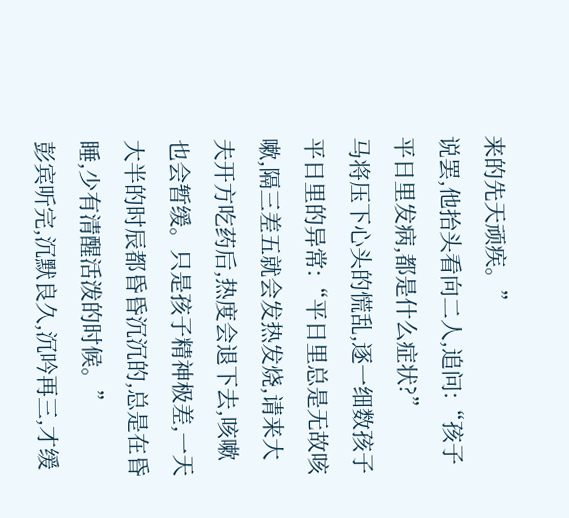来的先天顽疾。”
说罢,他抬头看向二人,追问:“孩子平日里发病,都是什么症状?”
马将压下心头的慌乱,逐一细数孩子平日里的异常:“平日里总是无故咳嗽,隔三差五就会发热发烧,请来大夫开方吃药后,热度会退下去,咳嗽也会暂缓。只是孩子精神极差,一天大半的时辰都昏昏沉沉的,总是在昏睡,少有清醒活泼的时候。”
彭宾听完,沉默良久,沉吟再三,才缓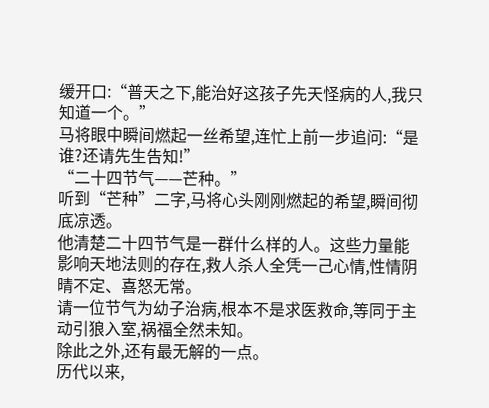缓开口:“普天之下,能治好这孩子先天怪病的人,我只知道一个。”
马将眼中瞬间燃起一丝希望,连忙上前一步追问:“是谁?还请先生告知!”
“二十四节气——芒种。”
听到“芒种”二字,马将心头刚刚燃起的希望,瞬间彻底凉透。
他清楚二十四节气是一群什么样的人。这些力量能影响天地法则的存在,救人杀人全凭一己心情,性情阴晴不定、喜怒无常。
请一位节气为幼子治病,根本不是求医救命,等同于主动引狼入室,祸福全然未知。
除此之外,还有最无解的一点。
历代以来,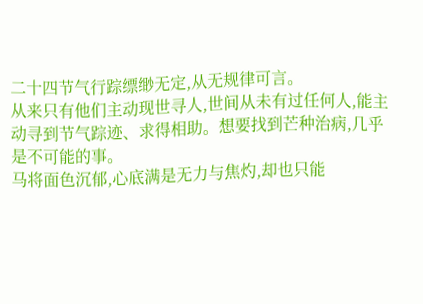二十四节气行踪缥缈无定,从无规律可言。
从来只有他们主动现世寻人,世间从未有过任何人,能主动寻到节气踪迹、求得相助。想要找到芒种治病,几乎是不可能的事。
马将面色沉郁,心底满是无力与焦灼,却也只能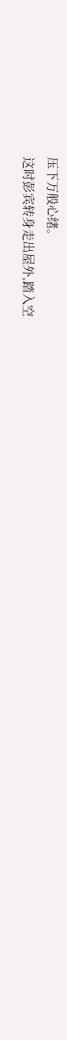压下万般心绪。
这时彭宾转身走出屋外,踏入空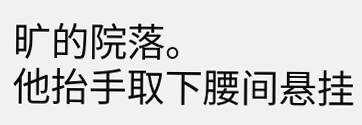旷的院落。
他抬手取下腰间悬挂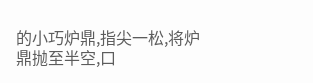的小巧炉鼎,指尖一松,将炉鼎抛至半空,口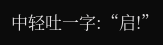中轻吐一字:“启!”